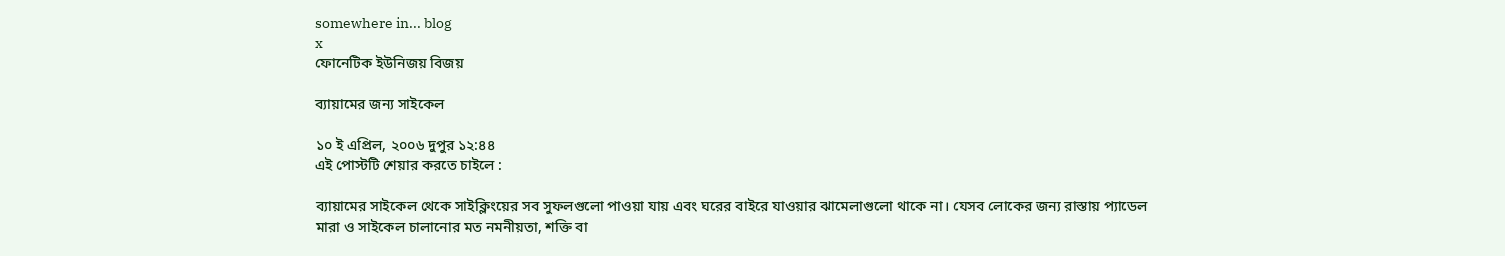somewhere in... blog
x
ফোনেটিক ইউনিজয় বিজয়

ব্যায়ামের জন্য সাইকেল

১০ ই এপ্রিল, ২০০৬ দুপুর ১২:৪৪
এই পোস্টটি শেয়ার করতে চাইলে :

ব্যায়ামের সাইকেল থেকে সাইক্লিংয়ের সব সুফলগুলো পাওয়া যায় এবং ঘরের বাইরে যাওয়ার ঝামেলাগুলো থাকে না। যেসব লোকের জন্য রাস্তায় প্যাডেল মারা ও সাইকেল চালানোর মত নমনীয়তা, শক্তি বা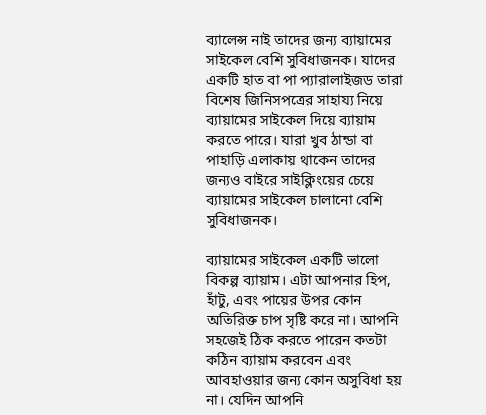ব্যালেন্স নাই তাদের জন্য ব্যায়ামের সাইকেল বেশি সুবিধাজনক। যাদের একটি হাত বা পা প্যারালাইজড তারা বিশেষ জিনিসপত্রের সাহায্য নিয়ে ব্যায়ামের সাইকেল দিয়ে ব্যায়াম করতে পারে। যারা খুব ঠান্ডা বা পাহাড়ি এলাকায় থাকেন তাদের জন্যও বাইরে সাইক্লিংয়ের চেয়ে ব্যায়ামের সাইকেল চালানো বেশি সুবিধাজনক।

ব্যায়ামের সাইকেল একটি ভালো বিকল্প ব্যায়াম। এটা আপনার হিপ, হাঁটু, এবং পায়ের উপর কোন অতিরিক্ত চাপ সৃষ্টি করে না। আপনি সহজেই ঠিক করতে পারেন কতটা কঠিন ব্যায়াম করবেন এবং আবহাওয়ার জন্য কোন অসুবিধা হয় না। যেদিন আপনি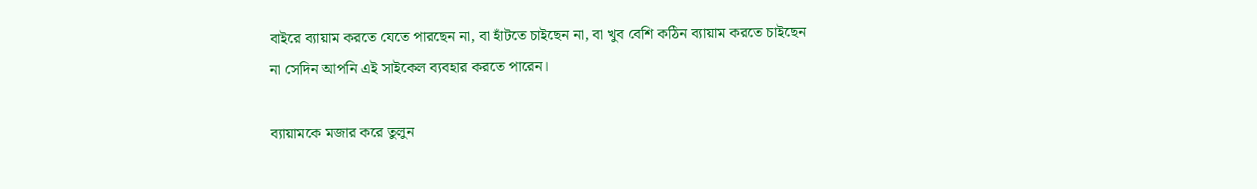বাইরে ব্যায়াম করতে যেতে পারছেন না, বা হাঁটতে চাইছেন না, বা খুব বেশি কঠিন ব্যায়াম করতে চাইছেন না সেদিন আপনি এই সাইকেল ব্যবহার করতে পারেন।

ব্যায়ামকে মজার করে তুলুন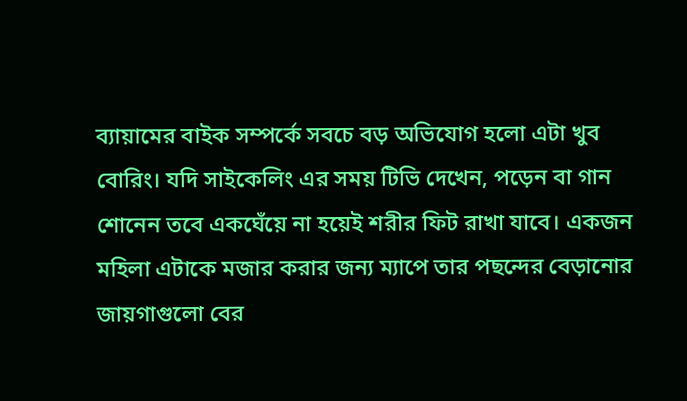ব্যায়ামের বাইক সম্পর্কে সবচে বড় অভিযোগ হলো এটা খুব বোরিং। যদি সাইকেলিং এর সময় টিভি দেখেন, পড়েন বা গান শোনেন তবে একঘেঁয়ে না হয়েই শরীর ফিট রাখা যাবে। একজন মহিলা এটাকে মজার করার জন্য ম্যাপে তার পছন্দের বেড়ানোর জায়গাগুলো বের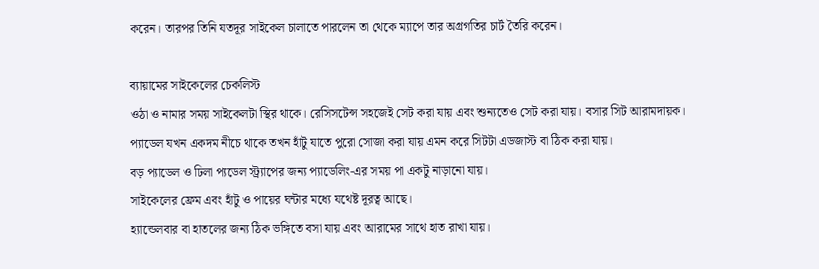করেন। তারপর তিনি যতদূর সাইকেল চালাতে পারলেন তা থেকে ম্যাপে তার অগ্রগতির চার্ট তৈরি করেন।

ব্যায়ামের সাইকেলের চেকলিস্ট
ওঠা ও নামার সময় সাইকেলটা স্থির থাকে। রেসিসটেন্স সহজেই সেট করা যায় এবং শুন্যতেও সেট করা যায়। বসার সিট আরামদায়ক।
প্যাডেল যখন একদম নীচে থাকে তখন হাঁটু যাতে পুরো সোজা করা যায় এমন করে সিটটা এডজাস্ট বা ঠিক করা যায়।
বড় প্যাডেল ও ঢিলা প্যডেল স্ট্র্যাপের জন্য প্যাডেলিং-এর সময় পা একটু নাড়ানো যায়।
সাইকেলের ফ্রেম এবং হাঁটু ও পায়ের ঘন্টার মধ্যে যথেষ্ট দূরত্ব আছে।
হ্যান্ডেলবার বা হাতলের জন্য ঠিক ভঙ্গিতে বসা যায় এবং আরামের সাথে হাত রাখা যায়।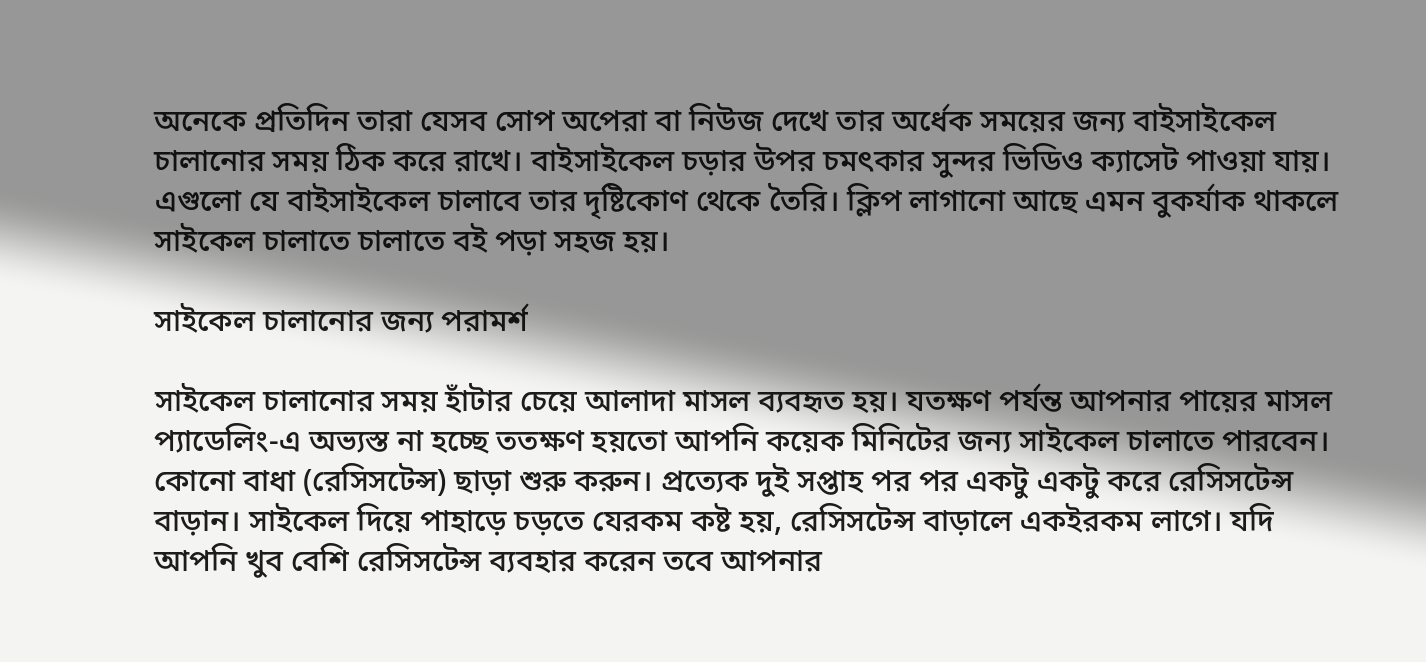অনেকে প্রতিদিন তারা যেসব সোপ অপেরা বা নিউজ দেখে তার অর্ধেক সময়ের জন্য বাইসাইকেল চালানোর সময় ঠিক করে রাখে। বাইসাইকেল চড়ার উপর চমৎকার সুন্দর ভিডিও ক্যাসেট পাওয়া যায়। এগুলো যে বাইসাইকেল চালাবে তার দৃষ্টিকোণ থেকে তৈরি। ক্লিপ লাগানো আছে এমন বুকর্যাক থাকলে সাইকেল চালাতে চালাতে বই পড়া সহজ হয়।

সাইকেল চালানোর জন্য পরামর্শ

সাইকেল চালানোর সময় হাঁটার চেয়ে আলাদা মাসল ব্যবহৃত হয়। যতক্ষণ পর্যন্ত আপনার পায়ের মাসল প্যাডেলিং-এ অভ্যস্ত না হচ্ছে ততক্ষণ হয়তো আপনি কয়েক মিনিটের জন্য সাইকেল চালাতে পারবেন। কোনো বাধা (রেসিসটেন্স) ছাড়া শুরু করুন। প্রত্যেক দুই সপ্তাহ পর পর একটু একটু করে রেসিসটেন্স বাড়ান। সাইকেল দিয়ে পাহাড়ে চড়তে যেরকম কষ্ট হয়, রেসিসটেন্স বাড়ালে একইরকম লাগে। যদি আপনি খুব বেশি রেসিসটেন্স ব্যবহার করেন তবে আপনার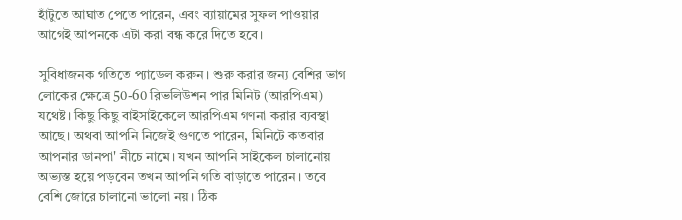হাঁটুতে আঘাত পেতে পারেন, এবং ব্যায়ামের সুফল পাওয়ার আগেই আপনকে এটা করা বন্ধ করে দিতে হবে।

সুবিধাজনক গতিতে প্যাডেল করুন। শুরু করার জন্য বেশির ভাগ লোকের ক্ষেত্রে 50-60 রিভলিউশন পার মিনিট (আরপিএম) যথেষ্ট। কিছু কিছু বাইসাইকেলে আরপিএম গণনা করার ব্যবস্থা আছে। অথবা আপনি নিজেই গুণতে পারেন, মিনিটে কতবার আপনার ডানপা' নীচে নামে। যখন আপনি সাইকেল চালানোয় অভ্যস্ত হয়ে পড়বেন তখন আপনি গতি বাড়াতে পারেন। তবে বেশি জোরে চালানো ভালো নয়। ঠিক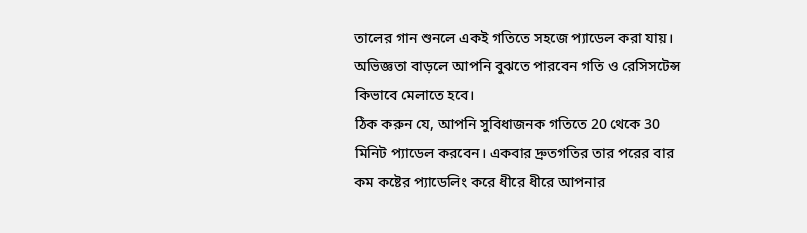তালের গান শুনলে একই গতিতে সহজে প্যাডেল করা যায়। অভিজ্ঞতা বাড়লে আপনি বুঝতে পারবেন গতি ও রেসিসটেন্স কিভাবে মেলাতে হবে।
ঠিক করুন যে, আপনি সুবিধাজনক গতিতে 20 থেকে 30 মিনিট প্যাডেল করবেন। একবার দ্রুতগতির তার পরের বার কম কষ্টের প্যাডেলিং করে ধীরে ধীরে আপনার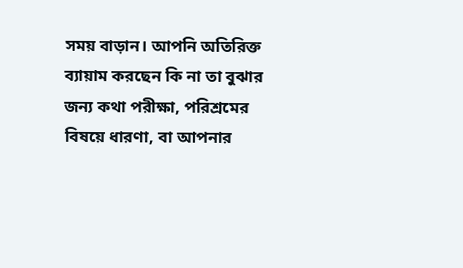সময় বাড়ান। আপনি অতিরিক্ত ব্যায়াম করছেন কি না তা বুঝার জন্য কথা পরীক্ষা, পরিশ্রমের বিষয়ে ধারণা, বা আপনার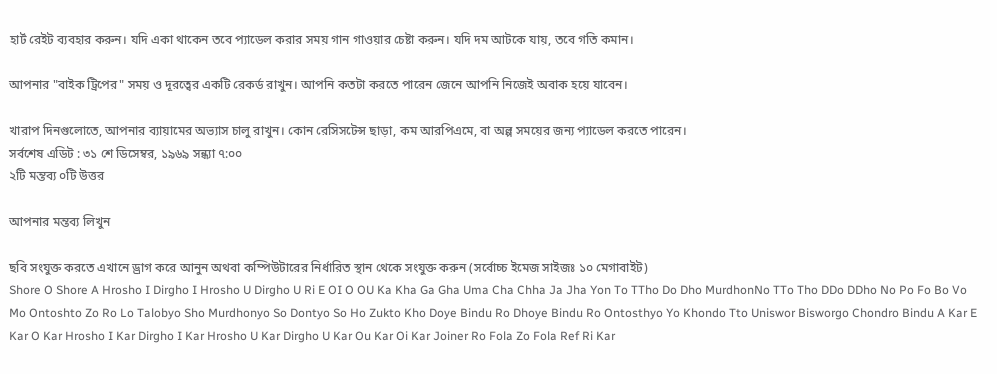হার্ট রেইট ব্যবহার করুন। যদি একা থাকেন তবে প্যাডেল করার সময় গান গাওয়ার চেষ্টা করুন। যদি দম আটকে যায়, তবে গতি কমান।

আপনার "বাইক ট্রিপের" সময় ও দূরত্বের একটি রেকর্ড রাখুন। আপনি কতটা করতে পারেন জেনে আপনি নিজেই অবাক হয়ে যাবেন।

খারাপ দিনগুলোতে, আপনার ব্যায়ামের অভ্যাস চালু রাখুন। কোন রেসিসটেন্স ছাড়া, কম আরপিএমে, বা অল্প সময়ের জন্য প্যাডেল করতে পারেন।
সর্বশেষ এডিট : ৩১ শে ডিসেম্বর, ১৯৬৯ সন্ধ্যা ৭:০০
২টি মন্তব্য ০টি উত্তর

আপনার মন্তব্য লিখুন

ছবি সংযুক্ত করতে এখানে ড্রাগ করে আনুন অথবা কম্পিউটারের নির্ধারিত স্থান থেকে সংযুক্ত করুন (সর্বোচ্চ ইমেজ সাইজঃ ১০ মেগাবাইট)
Shore O Shore A Hrosho I Dirgho I Hrosho U Dirgho U Ri E OI O OU Ka Kha Ga Gha Uma Cha Chha Ja Jha Yon To TTho Do Dho MurdhonNo TTo Tho DDo DDho No Po Fo Bo Vo Mo Ontoshto Zo Ro Lo Talobyo Sho Murdhonyo So Dontyo So Ho Zukto Kho Doye Bindu Ro Dhoye Bindu Ro Ontosthyo Yo Khondo Tto Uniswor Bisworgo Chondro Bindu A Kar E Kar O Kar Hrosho I Kar Dirgho I Kar Hrosho U Kar Dirgho U Kar Ou Kar Oi Kar Joiner Ro Fola Zo Fola Ref Ri Kar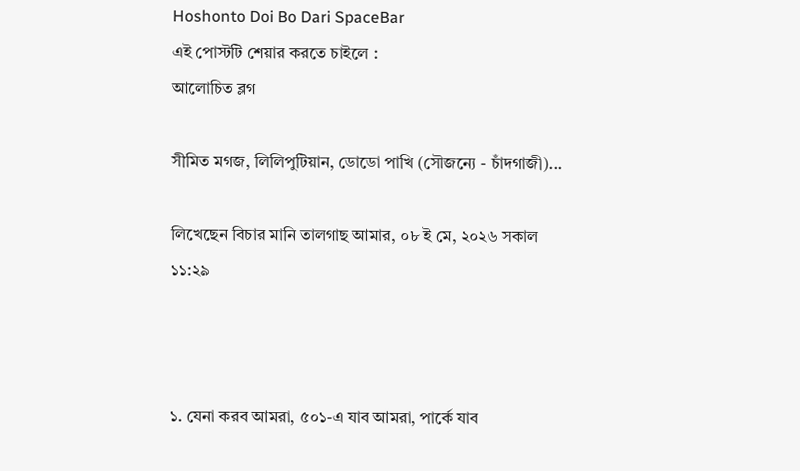Hoshonto Doi Bo Dari SpaceBar
এই পোস্টটি শেয়ার করতে চাইলে :
আলোচিত ব্লগ

সীমিত মগজ, লিলিপুটিয়ান, ডোডো পাখি (সৌজন্যে - চাঁদগাজী)...

লিখেছেন বিচার মানি তালগাছ আমার, ০৮ ই মে, ২০২৬ সকাল ১১:২৯



১. যেনা করব আমরা, ৫০১-এ যাব আমরা, পার্কে যাব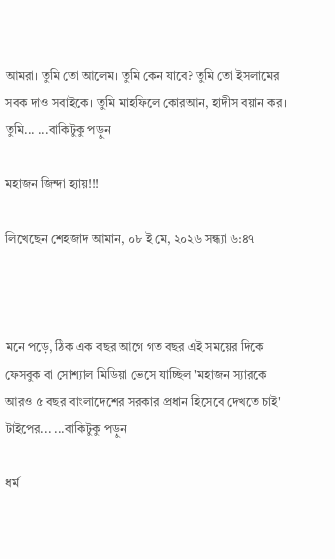আমরা। তুমি তো আলেম। তুমি কেন যাবে? তুমি তো ইসলামের সবক দাও সবাইকে। তুমি মাহফিলে কোরআন, হাদীস বয়ান কর। তুমি... ...বাকিটুকু পড়ুন

মহাজন জিন্দা হ্যায়!!!

লিখেছেন শেহজাদ আমান, ০৮ ই মে, ২০২৬ সন্ধ্যা ৬:৪৭



মনে পড়ে, ঠিক এক বছর আগে গত বছর এই সময়ের দিকে ফেসবুক বা সোশ্যাল মিডিয়া ভেসে যাচ্ছিল 'মহাজন স্যারকে আরও ৫ বছর বাংলাদেশের সরকার প্রধান হিসেবে দেখতে চাই' টাইপের... ...বাকিটুকু পড়ুন

ধর্ম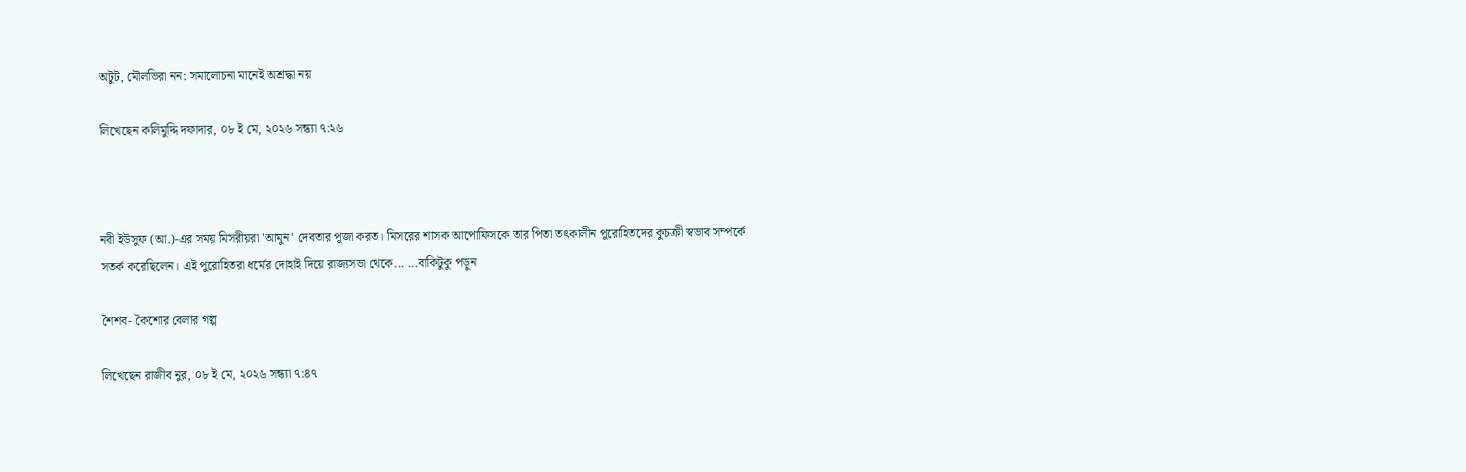অটুট, মৌলভিরা নন: সমালোচনা মানেই অশ্রদ্ধা নয়

লিখেছেন কলিমুদ্দি দফাদার, ০৮ ই মে, ২০২৬ সন্ধ্যা ৭:২৬



নবী ইউসুফ (আ.)-এর সময় মিসরীয়রা 'আমুন' দেবতার পূজা করত। মিসরের শাসক আপোফিসকে তার পিতা তৎকালীন পুরোহিতদের কুচক্রী স্বভাব সম্পর্কে সতর্ক করেছিলেন। এই পুরোহিতরা ধর্মের দোহাই দিয়ে রাজ্যসভা থেকে... ...বাকিটুকু পড়ুন

শৈশব- কৈশোর বেলার গল্প

লিখেছেন রাজীব নুর, ০৮ ই মে, ২০২৬ সন্ধ্যা ৭:৪৭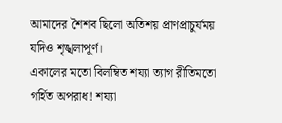আমাদের শৈশব ছিলো অতিশয় প্রাণপ্রাচুর্যময় যদিও শৃঙ্খলাপূর্ণ।
একালের মতো বিলম্বিত শয্যা ত্যাগ রীতিমতো গর্হিত অপরাধ! শয্যা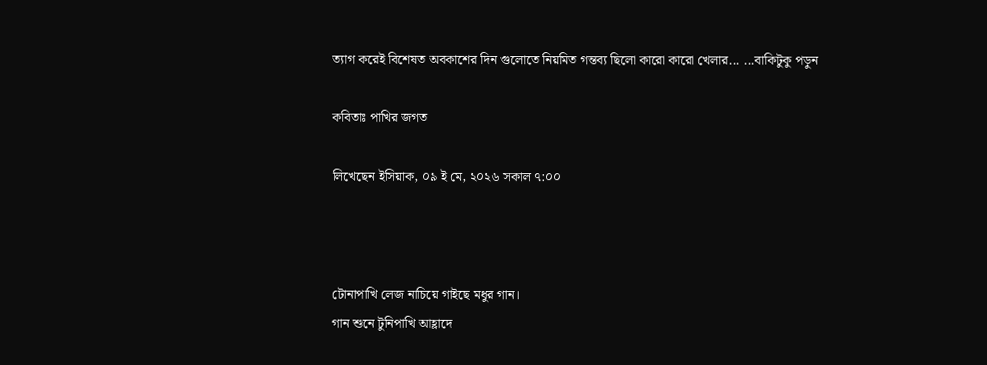ত্যাগ করেই বিশেষত অবকাশের দিন গুলোতে নিয়মিত গন্তব্য ছিলো কারো কারো খেলার... ...বাকিটুকু পড়ুন

কবিতাঃ পাখির জগত

লিখেছেন ইসিয়াক, ০৯ ই মে, ২০২৬ সকাল ৭:০০



টোনাপাখি লেজ নাচিয়ে গাইছে মধুর গান।
গান শুনে টুনিপাখি আহ্লাদে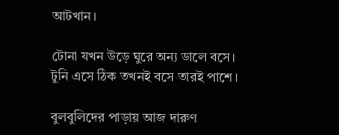আটখান।

টোনা যখন উড়ে ঘুরে অন্য ডালে বসে।
টুনি এসে ঠিক তখনই বসে তারই পাশে।

বুলবুলিদের পাড়ায় আজ দারুণ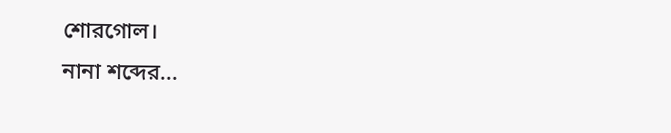শোরগোল।
নানা শব্দের...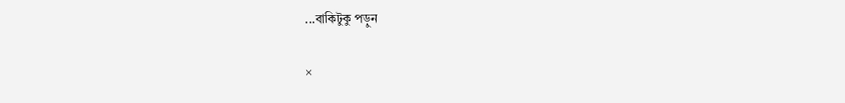...বাকিটুকু পড়ুন

×